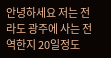안녕하세요 저는 전라도 광주에 사는 전역한지 20일정도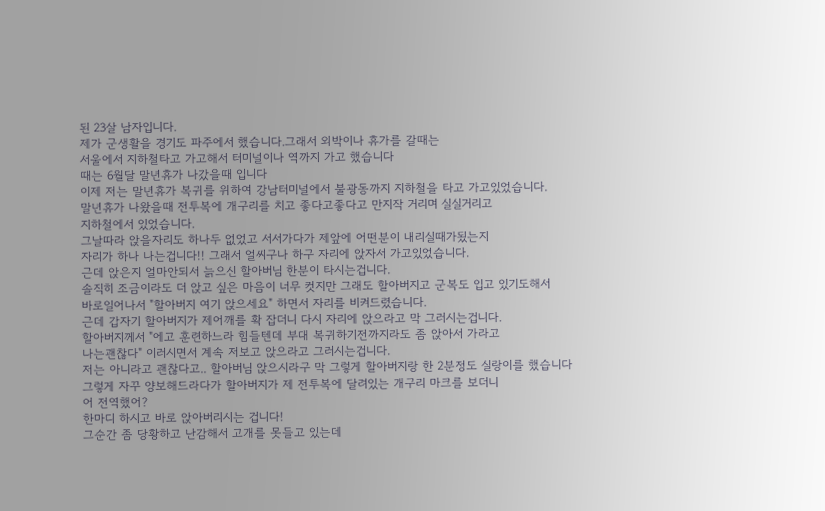된 23살 남자입니다.
제가 군생활을 경기도 파주에서 했습니다.그래서 외박이나 휴가를 갈때는
서울에서 지하철타고 가고해서 터미널이나 역까지 가고 했습니다
때는 6월달 말년휴가 나갔을때 입니다
이제 저는 말년휴가 복귀를 위하여 강남터미널에서 불광동까지 지하철을 타고 가고있었습니다.
말년휴가 나왔을때 전투복에 개구리를 치고 좋다고좋다고 만지작 거리며 실실거리고
지하철에서 있었습니다.
그날따라 앉을자리도 하나두 없었고 서서가다가 제앞에 어떤분이 내리실때가됬는지
자리가 하나 나는겁니다!! 그래서 얼씨구나 하구 자리에 앉자서 가고있었습니다.
근데 앉은지 얼마안되서 늙으신 할아버님 한분이 타시는겁니다.
솔직히 조금이라도 더 앉고 싶은 마음이 너무 컷지만 그래도 할아버지고 군복도 입고 있기도해서
바로일어나서 "할아버지 여기 앉으세요" 하면서 자리를 비켜드렸습니다.
근데 갑자기 할아버지가 제어깨를 확 잡더니 다시 자리에 앉으라고 막 그러시는겁니다.
할아버지께서 "에고 훈련하느라 힘들텐데 부대 복귀하기전까지라도 좀 앉아서 가라고
나는괜찮다" 이러시면서 계속 저보고 앉으라고 그러시는겁니다.
저는 아니라고 괜찮다고.. 할아버님 앉으시라구 막 그렇게 할아버지랑 한 2분정도 실랑이를 했습니다
그렇게 자꾸 양보해드라다가 할아버지가 제 전투복에 달려있는 개구리 마크를 보더니
어 전역했어?
한마디 하시고 바로 앉아버리시는 겁니다!
그순간 좀 당황하고 난감해서 고개를 못들고 있는데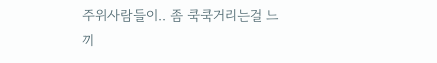주위사람들이.. 좀 쿡쿡거리는걸 느끼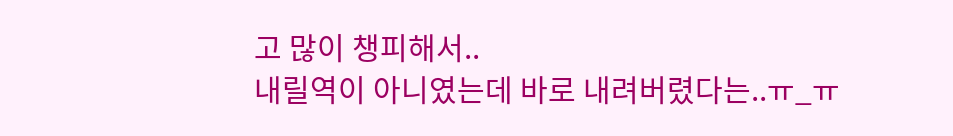고 많이 챙피해서..
내릴역이 아니였는데 바로 내려버렸다는..ㅠ_ㅠ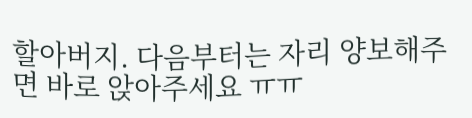할아버지. 다음부터는 자리 양보해주면 바로 앉아주세요 ㅠㅠ